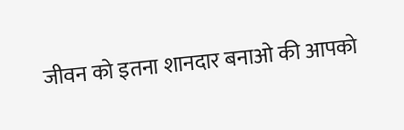जीवन को इतना शानदार बनाओ की आपको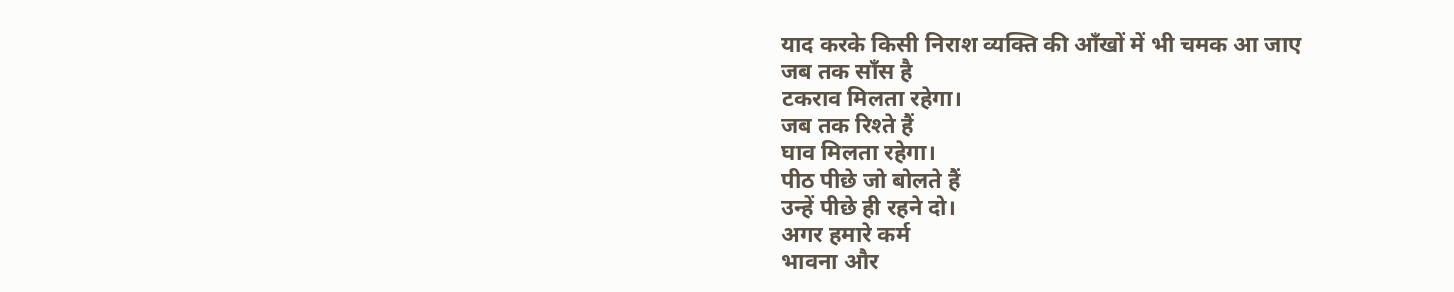याद करके किसी निराश व्यक्ति की आँखों में भी चमक आ जाए
जब तक साँस है
टकराव मिलता रहेगा।
जब तक रिश्ते हैं
घाव मिलता रहेगा।
पीठ पीछे जो बोलते हैं
उन्हें पीछे ही रहने दो।
अगर हमारे कर्म
भावना और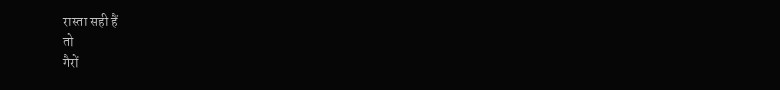रास्ता सही हैं
तो
गैरों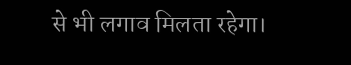से भी लगाव मिलता रहेगा।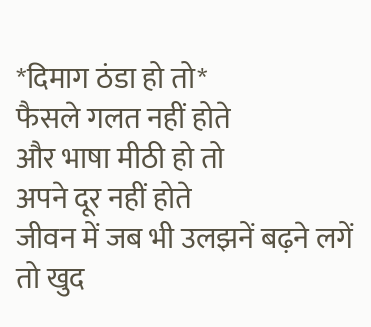*दिमाग ठंडा हो तो*
फैसले गलत नहीं होते
और भाषा मीठी हो तो
अपने दूर नहीं होते
जीवन में जब भी उलझनें बढ़ने लगें
तो खुद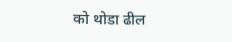को थोडा ढील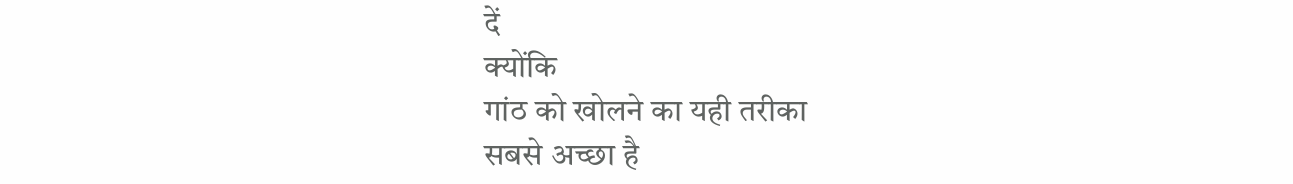दें
क्योंकि
गांठ को खोलने का यही तरीका
सबसे अच्छा है